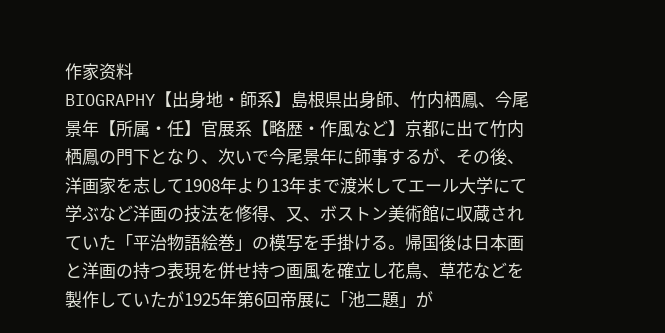作家资料
BIOGRAPHY【出身地・師系】島根県出身師、竹内栖鳳、今尾景年【所属・任】官展系【略歴・作風など】京都に出て竹内栖鳳の門下となり、次いで今尾景年に師事するが、その後、洋画家を志して1908年より13年まで渡米してエール大学にて学ぶなど洋画の技法を修得、又、ボストン美術館に収蔵されていた「平治物語絵巻」の模写を手掛ける。帰国後は日本画と洋画の持つ表現を併せ持つ画風を確立し花鳥、草花などを製作していたが1925年第6回帝展に「池二題」が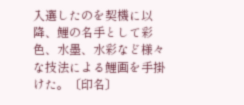入選したのを契機に以降、鯉の名手として彩色、水墨、水彩など様々な技法による鯉画を手掛けた。〔印名〕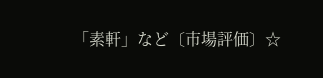「素軒」など〔市場評価〕☆